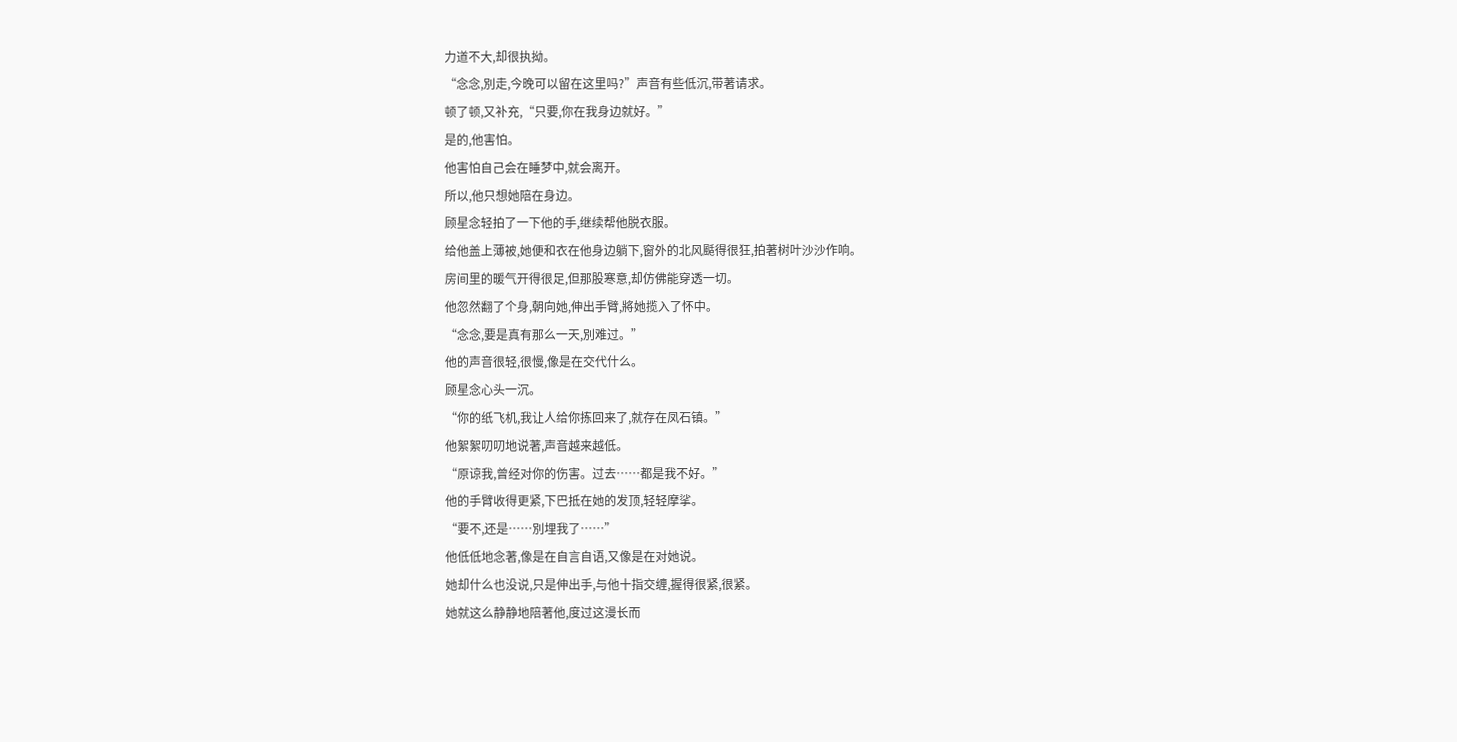力道不大,却很执拗。
“念念,別走,今晚可以留在这里吗?”声音有些低沉,带著请求。
顿了顿,又补充,“只要,你在我身边就好。”
是的,他害怕。
他害怕自己会在睡梦中,就会离开。
所以,他只想她陪在身边。
顾星念轻拍了一下他的手,继续帮他脱衣服。
给他盖上薄被,她便和衣在他身边躺下,窗外的北风颳得很狂,拍著树叶沙沙作响。
房间里的暖气开得很足,但那股寒意,却仿佛能穿透一切。
他忽然翻了个身,朝向她,伸出手臂,將她揽入了怀中。
“念念,要是真有那么一天,別难过。”
他的声音很轻,很慢,像是在交代什么。
顾星念心头一沉。
“你的纸飞机,我让人给你拣回来了,就存在凤石镇。”
他絮絮叨叨地说著,声音越来越低。
“原谅我,曾经对你的伤害。过去……都是我不好。”
他的手臂收得更紧,下巴抵在她的发顶,轻轻摩挲。
“要不,还是……別埋我了……”
他低低地念著,像是在自言自语,又像是在对她说。
她却什么也没说,只是伸出手,与他十指交缠,握得很紧,很紧。
她就这么静静地陪著他,度过这漫长而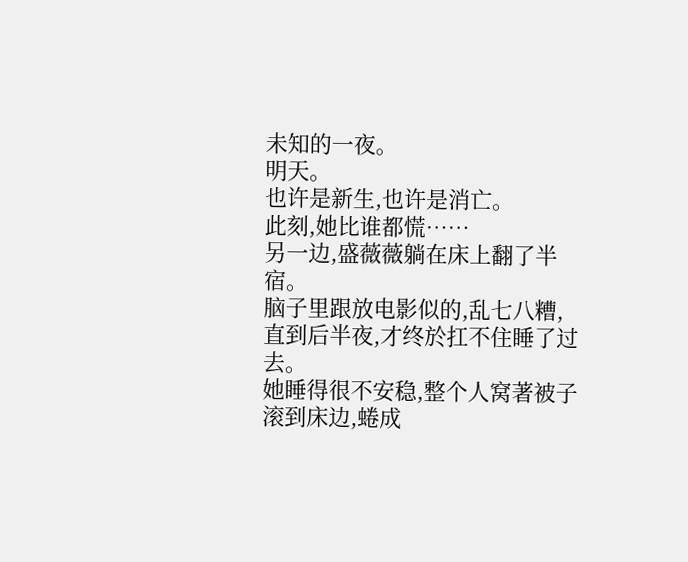未知的一夜。
明天。
也许是新生,也许是消亡。
此刻,她比谁都慌……
另一边,盛薇薇躺在床上翻了半宿。
脑子里跟放电影似的,乱七八糟,直到后半夜,才终於扛不住睡了过去。
她睡得很不安稳,整个人窝著被子滚到床边,蜷成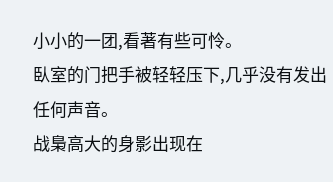小小的一团,看著有些可怜。
臥室的门把手被轻轻压下,几乎没有发出任何声音。
战梟高大的身影出现在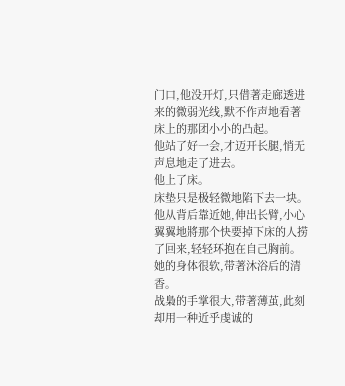门口,他没开灯,只借著走廊透进来的微弱光线,默不作声地看著床上的那团小小的凸起。
他站了好一会,才迈开长腿,悄无声息地走了进去。
他上了床。
床垫只是极轻微地陷下去一块。
他从背后靠近她,伸出长臂,小心翼翼地將那个快要掉下床的人捞了回来,轻轻环抱在自己胸前。
她的身体很软,带著沐浴后的清香。
战梟的手掌很大,带著薄茧,此刻却用一种近乎虔诚的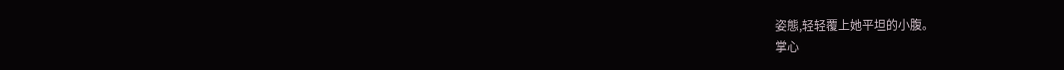姿態,轻轻覆上她平坦的小腹。
掌心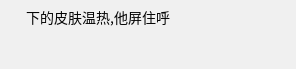下的皮肤温热,他屏住呼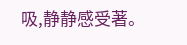吸,静静感受著。